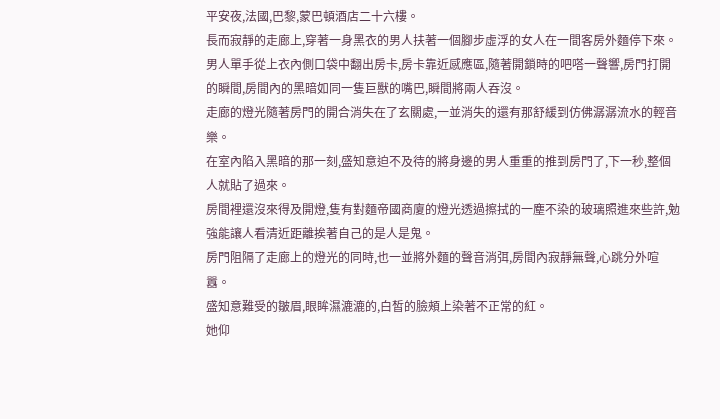平安夜,法國,巴黎,蒙巴頓酒店二十六樓。
長而寂靜的走廊上,穿著一身黑衣的男人扶著一個腳步虛浮的女人在一間客房外麵停下來。
男人單手從上衣內側口袋中翻出房卡,房卡靠近感應區,隨著開鎖時的吧嗒一聲響,房門打開的瞬間,房間內的黑暗如同一隻巨獸的嘴巴,瞬間將兩人吞沒。
走廊的燈光隨著房門的開合消失在了玄關處,一並消失的還有那舒緩到仿佛潺潺流水的輕音樂。
在室內陷入黑暗的那一刻,盛知意迫不及待的將身邊的男人重重的推到房門了,下一秒,整個人就貼了過來。
房間裡還沒來得及開燈,隻有對麵帝國商廈的燈光透過擦拭的一塵不染的玻璃照進來些許,勉強能讓人看清近距離挨著自己的是人是鬼。
房門阻隔了走廊上的燈光的同時,也一並將外麵的聲音消弭,房間內寂靜無聲,心跳分外喧囂。
盛知意難受的皺眉,眼眸濕漉漉的,白皙的臉頰上染著不正常的紅。
她仰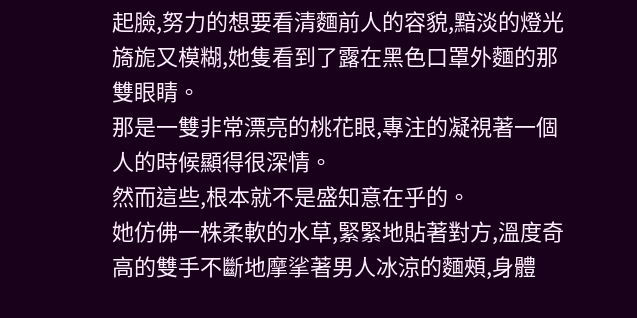起臉,努力的想要看清麵前人的容貌,黯淡的燈光旖旎又模糊,她隻看到了露在黑色口罩外麵的那雙眼睛。
那是一雙非常漂亮的桃花眼,專注的凝視著一個人的時候顯得很深情。
然而這些,根本就不是盛知意在乎的。
她仿佛一株柔軟的水草,緊緊地貼著對方,溫度奇高的雙手不斷地摩挲著男人冰涼的麵頰,身體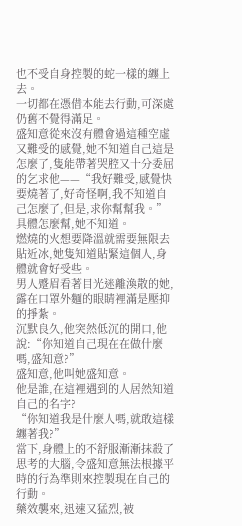也不受自身控製的蛇一樣的纏上去。
一切都在憑借本能去行動,可深處仍舊不覺得滿足。
盛知意從來沒有體會過這種空虛又難受的感覺,她不知道自己這是怎麼了,隻能帶著哭腔又十分委屈的乞求他——“我好難受,感覺快要燒著了,好奇怪啊,我不知道自己怎麼了,但是,求你幫幫我。”
具體怎麼幫,她不知道。
燃燒的火想要降溫就需要無限去貼近冰,她隻知道貼緊這個人,身體就會好受些。
男人蹙眉看著目光迷離渙散的她,露在口罩外麵的眼睛裡滿是壓抑的掙紮。
沉默良久,他突然低沉的開口,他說:“你知道自己現在在做什麼嗎,盛知意?”
盛知意,他叫她盛知意。
他是誰,在這裡遇到的人居然知道自己的名字?
“你知道我是什麼人嗎,就敢這樣纏著我?”
當下,身體上的不舒服漸漸抹殺了思考的大腦,令盛知意無法根據平時的行為準則來控製現在自己的行動。
藥效襲來,迅速又猛烈,被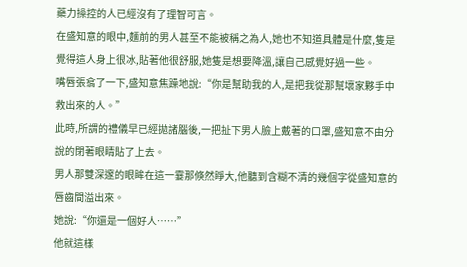藥力操控的人已經沒有了理智可言。
在盛知意的眼中,麵前的男人甚至不能被稱之為人,她也不知道具體是什麼,隻是覺得這人身上很冰,貼著他很舒服,她隻是想要降溫,讓自己感覺好過一些。
嘴唇張翕了一下,盛知意焦躁地說:“你是幫助我的人,是把我從那幫壞家夥手中救出來的人。”
此時,所謂的禮儀早已經拋諸腦後,一把扯下男人臉上戴著的口罩,盛知意不由分說的閉著眼睛貼了上去。
男人那雙深邃的眼眸在這一霎那倏然睜大,他聽到含糊不清的幾個字從盛知意的唇齒間溢出來。
她說:“你還是一個好人……”
他就這樣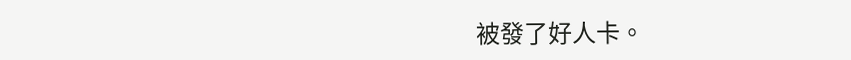被發了好人卡。